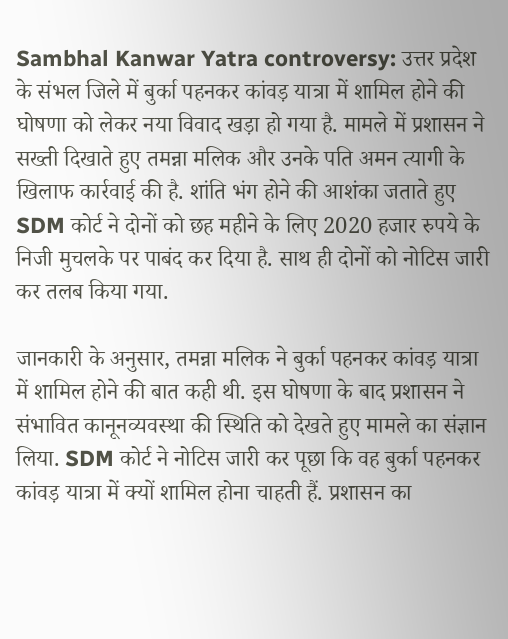Sambhal Kanwar Yatra controversy: उत्तर प्रदेश के संभल जिले में बुर्का पहनकर कांवड़ यात्रा में शामिल होने की घोषणा को लेकर नया विवाद खड़ा हो गया है. मामले में प्रशासन ने सख्ती दिखाते हुए तमन्ना मलिक और उनके पति अमन त्यागी के खिलाफ कार्रवाई की है. शांति भंग होने की आशंका जताते हुए SDM कोर्ट ने दोनों को छह महीने के लिए 2020 हजार रुपये के निजी मुचलके पर पाबंद कर दिया है. साथ ही दोनों को नोटिस जारी कर तलब किया गया.

जानकारी के अनुसार, तमन्ना मलिक ने बुर्का पहनकर कांवड़ यात्रा में शामिल होने की बात कही थी. इस घोषणा के बाद प्रशासन ने संभावित कानूनव्यवस्था की स्थिति को देखते हुए मामले का संज्ञान लिया. SDM कोर्ट ने नोटिस जारी कर पूछा कि वह बुर्का पहनकर कांवड़ यात्रा में क्यों शामिल होना चाहती हैं. प्रशासन का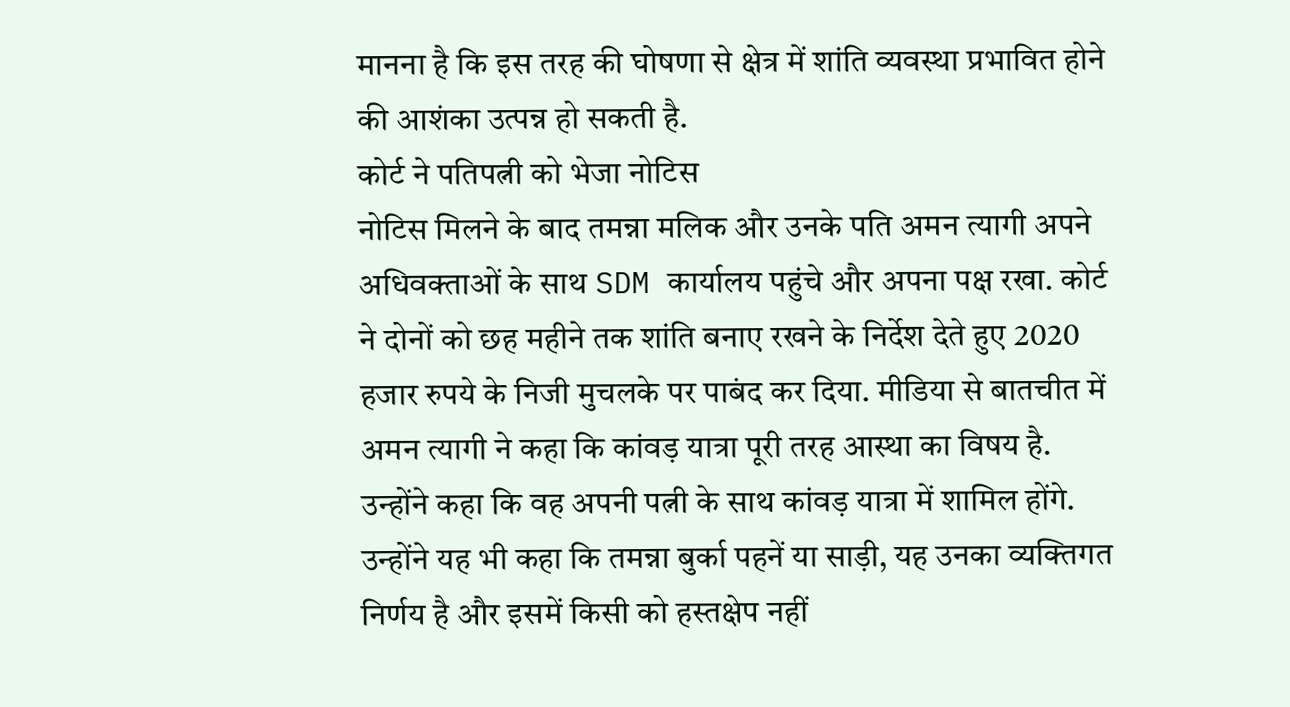मानना है कि इस तरह की घोषणा से क्षेत्र में शांति व्यवस्था प्रभावित होने की आशंका उत्पन्न हो सकती है.
कोर्ट ने पतिपत्नी को भेजा नोटिस
नोटिस मिलने के बाद तमन्ना मलिक और उनके पति अमन त्यागी अपने अधिवक्ताओं के साथ SDM कार्यालय पहुंचे और अपना पक्ष रखा. कोर्ट ने दोनों को छह महीने तक शांति बनाए रखने के निर्देश देते हुए 2020 हजार रुपये के निजी मुचलके पर पाबंद कर दिया. मीडिया से बातचीत में अमन त्यागी ने कहा कि कांवड़ यात्रा पूरी तरह आस्था का विषय है. उन्होंने कहा कि वह अपनी पत्नी के साथ कांवड़ यात्रा में शामिल होंगे. उन्होंने यह भी कहा कि तमन्ना बुर्का पहनें या साड़ी, यह उनका व्यक्तिगत निर्णय है और इसमें किसी को हस्तक्षेप नहीं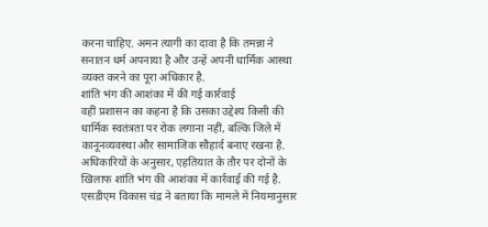करना चाहिए. अमन त्यागी का दावा है कि तमन्ना ने सनातन धर्म अपनाया है और उन्हें अपनी धार्मिक आस्था व्यक्त करने का पूरा अधिकार है.
शांति भंग की आशंका में की गई कार्रवाई
वहीं प्रशासन का कहना है कि उसका उद्देश्य किसी की धार्मिक स्वतंत्रता पर रोक लगाना नहीं, बल्कि जिले में कानूनव्यवस्था और सामाजिक सौहार्द बनाए रखना है. अधिकारियों के अनुसार, एहतियात के तौर पर दोनों के खिलाफ शांति भंग की आशंका में कार्रवाई की गई है. एसडीएम विकास चंद्र ने बताया कि मामले में नियमानुसार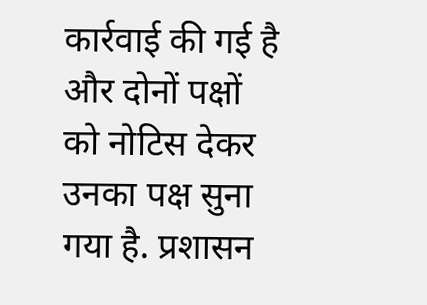कार्रवाई की गई है और दोनों पक्षों को नोटिस देकर उनका पक्ष सुना गया है. प्रशासन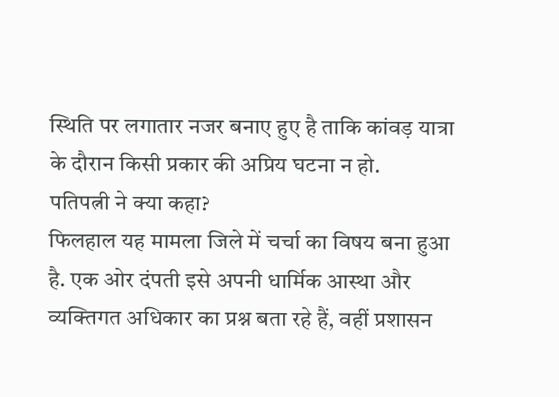स्थिति पर लगातार नजर बनाए हुए है ताकि कांवड़ यात्रा के दौरान किसी प्रकार की अप्रिय घटना न हो.
पतिपत्नी ने क्या कहा?
फिलहाल यह मामला जिले में चर्चा का विषय बना हुआ है. एक ओर दंपती इसे अपनी धार्मिक आस्था और व्यक्तिगत अधिकार का प्रश्न बता रहे हैं, वहीं प्रशासन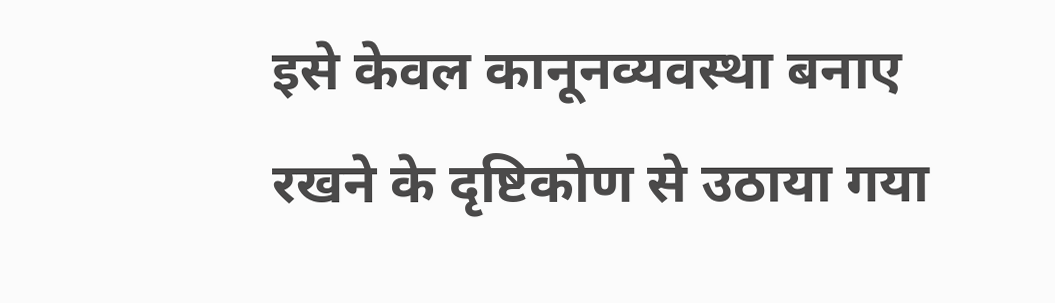इसे केवल कानूनव्यवस्था बनाए रखने के दृष्टिकोण से उठाया गया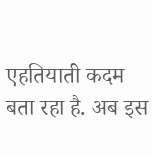एहतियाती कदम बता रहा है. अब इस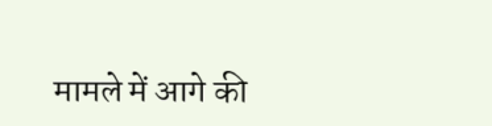मामले में आगे की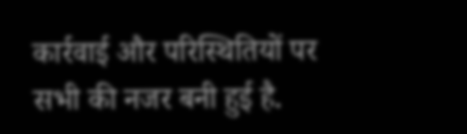कार्रवाई और परिस्थितियों पर सभी की नजर बनी हुई है.